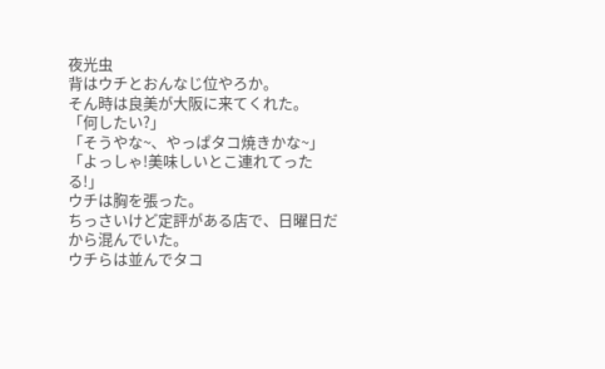夜光虫
背はウチとおんなじ位やろか。
そん時は良美が大阪に来てくれた。
「何したい?」
「そうやな~、やっぱタコ焼きかな~」
「よっしゃ!美味しいとこ連れてったる!」
ウチは胸を張った。
ちっさいけど定評がある店で、日曜日だから混んでいた。
ウチらは並んでタコ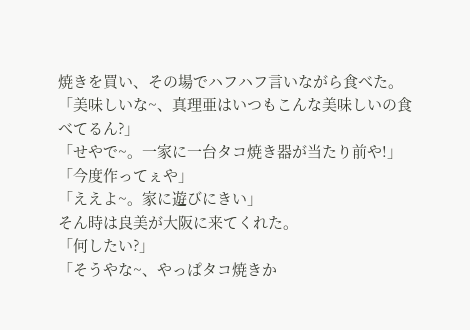焼きを買い、その場でハフハフ言いながら食べた。
「美味しいな~、真理亜はいつもこんな美味しいの食べてるん?」
「せやで~。一家に一台タコ焼き器が当たり前や!」
「今度作ってぇや」
「ええよ~。家に遊びにきい」
そん時は良美が大阪に来てくれた。
「何したい?」
「そうやな~、やっぱタコ焼きか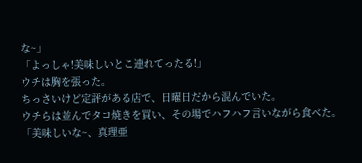な~」
「よっしゃ!美味しいとこ連れてったる!」
ウチは胸を張った。
ちっさいけど定評がある店で、日曜日だから混んでいた。
ウチらは並んでタコ焼きを買い、その場でハフハフ言いながら食べた。
「美味しいな~、真理亜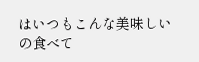はいつもこんな美味しいの食べて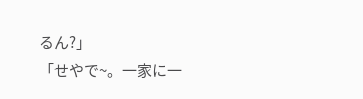るん?」
「せやで~。一家に一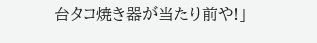台タコ焼き器が当たり前や!」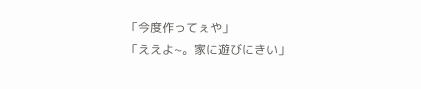「今度作ってぇや」
「ええよ~。家に遊びにきい」